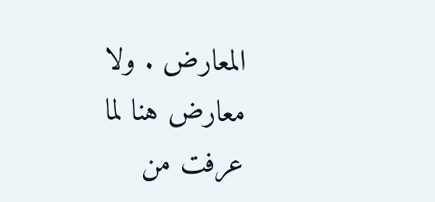المعارض . ولا معارض هنا لما عرفت من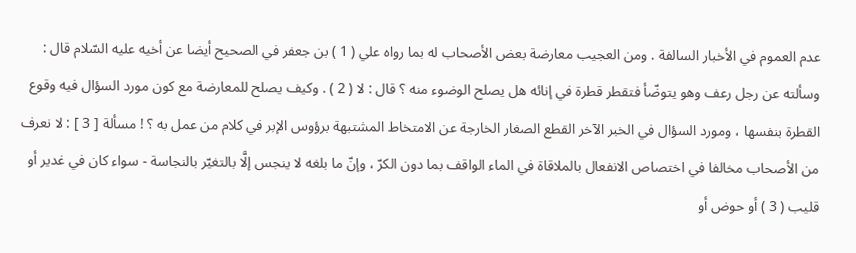عدم العموم في الأخبار السالفة . ومن العجيب معارضة بعض الأصحاب له بما رواه علي ( 1 ) بن جعفر في الصحيح أيضا عن أخيه عليه السّلام قال : وسألته عن رجل رعف وهو يتوضّأ فتقطر قطرة في إنائه هل يصلح الوضوء منه ؟ قال : لا ( 2 ) . وكيف يصلح للمعارضة مع كون مورد السؤال فيه وقوع القطرة بنفسها ، ومورد السؤال في الخبر الآخر القطع الصغار الخارجة عن الامتخاط المشتبهة برؤوس الإبر في كلام من عمل به ؟ ! مسألة [ 3 ] : لا نعرف من الأصحاب مخالفا في اختصاص الانفعال بالملاقاة في الماء الواقف بما دون الكرّ ، وإنّ ما بلغه لا ينجس إلَّا بالتغيّر بالنجاسة - سواء كان في غدير أو قليب ( 3 ) أو حوض أو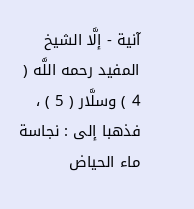آنية - إلَّا الشيخ المفيد رحمه اللَّه ( 4 ) وسلَّار ( 5 ) ، فذهبا إلى : نجاسة ماء الحياض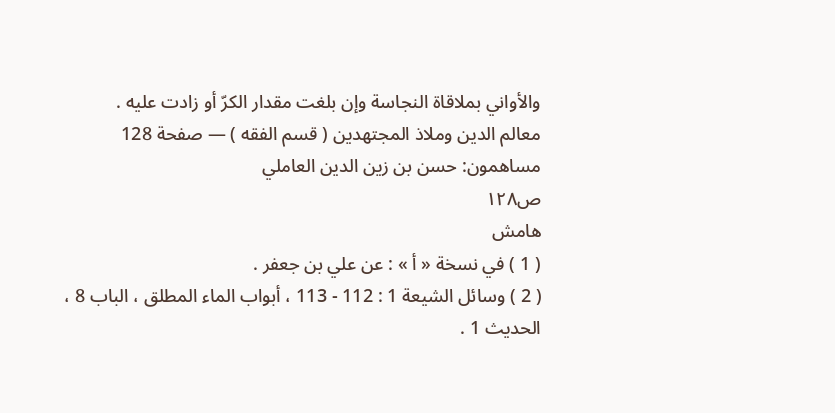والأواني بملاقاة النجاسة وإن بلغت مقدار الكرّ أو زادت عليه .
معالم الدين وملاذ المجتهدين ( قسم الفقه ) — صفحة 128
مساهمون: حسن بن زين الدين العاملي
ص١٢٨
هامش
( 1 ) في نسخة « أ » : عن علي بن جعفر .
( 2 ) وسائل الشيعة 1 : 112 - 113 ، أبواب الماء المطلق ، الباب 8 ، الحديث 1 .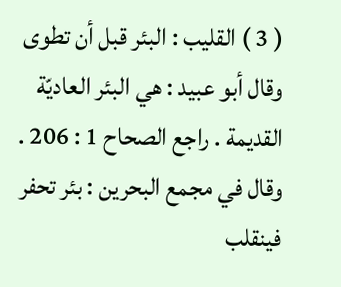( 3 ) القليب : البئر قبل أن تطوى وقال أبو عبيد : هي البئر العاديّة القديمة . راجع الصحاح 1 : 206 . وقال في مجمع البحرين : بئر تحفر فينقلب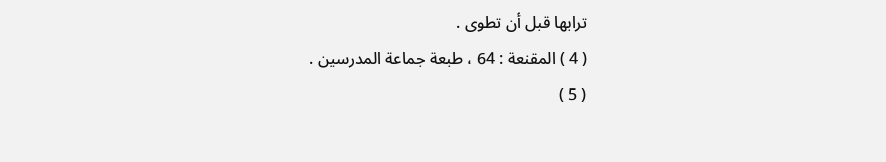ترابها قبل أن تطوى .
( 4 ) المقنعة : 64 ، طبعة جماعة المدرسين .
( 5 )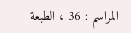المراسم : 36 ، الطبعة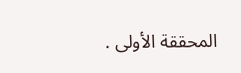المحققة الأولى .